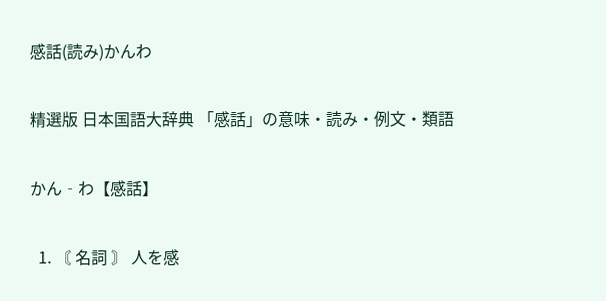感話(読み)かんわ

精選版 日本国語大辞典 「感話」の意味・読み・例文・類語

かん‐わ【感話】

  1. 〘 名詞 〙 人を感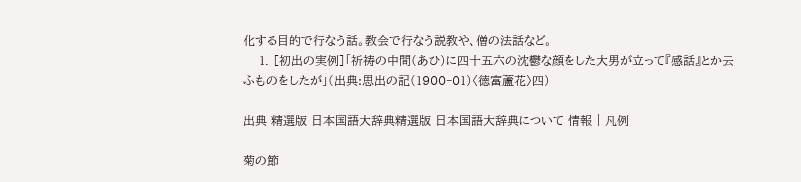化する目的で行なう話。教会で行なう説教や、僧の法話など。
    1. [初出の実例]「祈祷の中間(あひ)に四十五六の沈鬱な顔をした大男が立って『感話』とか云ふものをしたが」(出典:思出の記(1900‐01)〈徳富蘆花〉四)

出典 精選版 日本国語大辞典精選版 日本国語大辞典について 情報 | 凡例

菊の節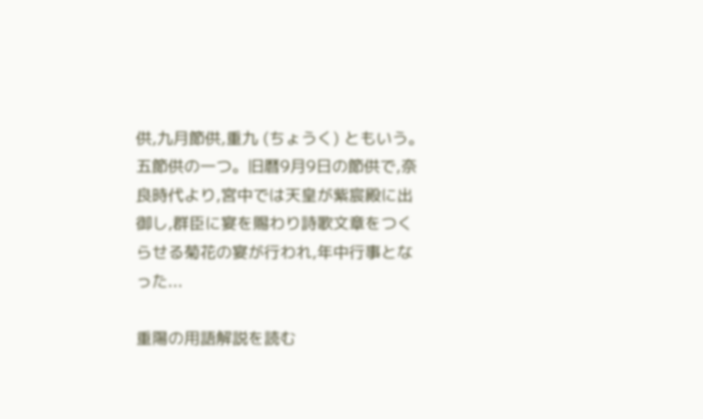供,九月節供,重九 (ちょうく) ともいう。五節供の一つ。旧暦9月9日の節供で,奈良時代より,宮中では天皇が紫宸殿に出御し,群臣に宴を賜わり詩歌文章をつくらせる菊花の宴が行われ,年中行事となった...

重陽の用語解説を読む